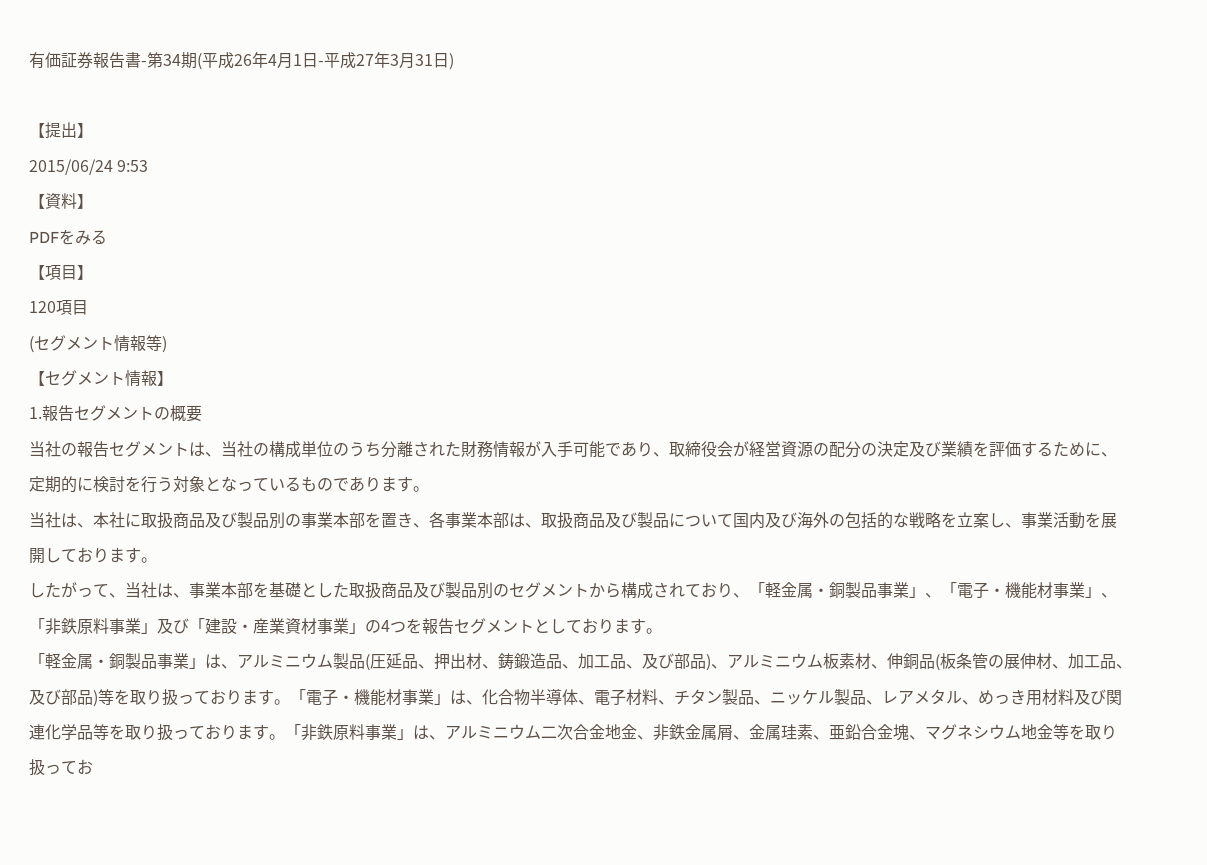有価証券報告書-第34期(平成26年4月1日-平成27年3月31日)

【提出】
2015/06/24 9:53
【資料】
PDFをみる
【項目】
120項目
(セグメント情報等)
【セグメント情報】
1.報告セグメントの概要
当社の報告セグメントは、当社の構成単位のうち分離された財務情報が入手可能であり、取締役会が経営資源の配分の決定及び業績を評価するために、定期的に検討を行う対象となっているものであります。
当社は、本社に取扱商品及び製品別の事業本部を置き、各事業本部は、取扱商品及び製品について国内及び海外の包括的な戦略を立案し、事業活動を展開しております。
したがって、当社は、事業本部を基礎とした取扱商品及び製品別のセグメントから構成されており、「軽金属・銅製品事業」、「電子・機能材事業」、「非鉄原料事業」及び「建設・産業資材事業」の4つを報告セグメントとしております。
「軽金属・銅製品事業」は、アルミニウム製品(圧延品、押出材、鋳鍛造品、加工品、及び部品)、アルミニウム板素材、伸銅品(板条管の展伸材、加工品、及び部品)等を取り扱っております。「電子・機能材事業」は、化合物半導体、電子材料、チタン製品、ニッケル製品、レアメタル、めっき用材料及び関連化学品等を取り扱っております。「非鉄原料事業」は、アルミニウム二次合金地金、非鉄金属屑、金属珪素、亜鉛合金塊、マグネシウム地金等を取り扱ってお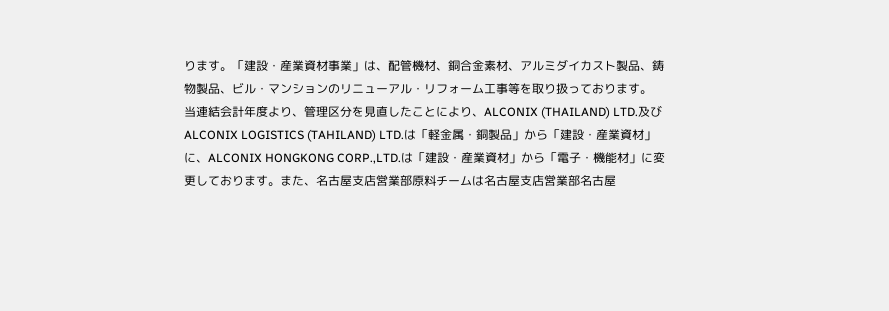ります。「建設・産業資材事業」は、配管機材、銅合金素材、アルミダイカスト製品、鋳物製品、ビル・マンションのリニューアル・リフォーム工事等を取り扱っております。
当連結会計年度より、管理区分を見直したことにより、ALCONIX (THAILAND) LTD.及びALCONIX LOGISTICS (TAHILAND) LTD.は「軽金属・銅製品」から「建設・産業資材」に、ALCONIX HONGKONG CORP.,LTD.は「建設・産業資材」から「電子・機能材」に変更しております。また、名古屋支店営業部原料チームは名古屋支店営業部名古屋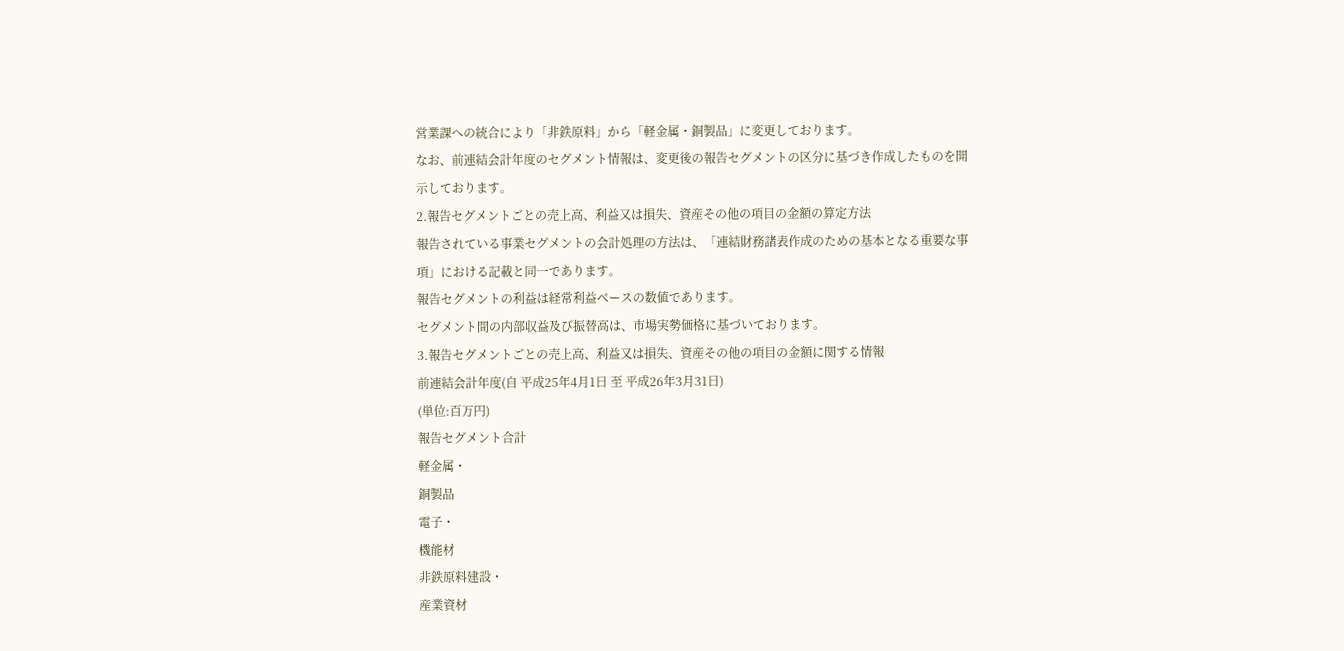営業課への統合により「非鉄原料」から「軽金属・銅製品」に変更しております。
なお、前連結会計年度のセグメント情報は、変更後の報告セグメントの区分に基づき作成したものを開示しております。
2.報告セグメントごとの売上高、利益又は損失、資産その他の項目の金額の算定方法
報告されている事業セグメントの会計処理の方法は、「連結財務諸表作成のための基本となる重要な事項」における記載と同一であります。
報告セグメントの利益は経常利益ベースの数値であります。
セグメント間の内部収益及び振替高は、市場実勢価格に基づいております。
3.報告セグメントごとの売上高、利益又は損失、資産その他の項目の金額に関する情報
前連結会計年度(自 平成25年4月1日 至 平成26年3月31日)
(単位:百万円)
報告セグメント合計
軽金属・
銅製品
電子・
機能材
非鉄原料建設・
産業資材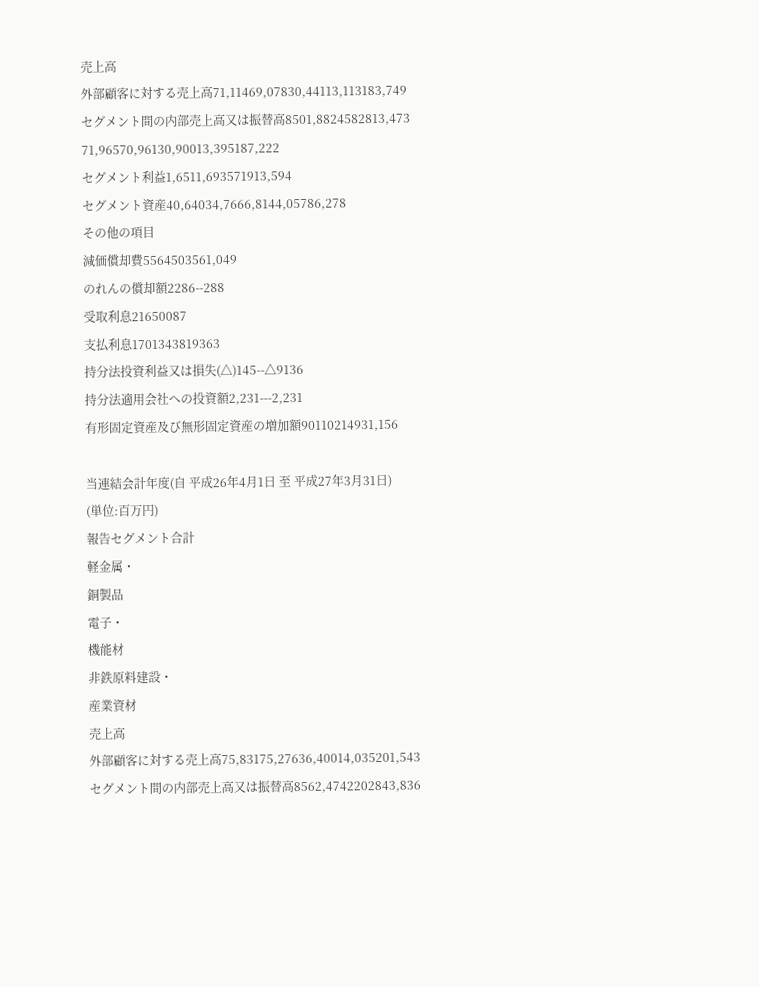売上高
外部顧客に対する売上高71,11469,07830,44113,113183,749
セグメント間の内部売上高又は振替高8501,8824582813,473
71,96570,96130,90013,395187,222
セグメント利益1,6511,693571913,594
セグメント資産40,64034,7666,8144,05786,278
その他の項目
減価償却費5564503561,049
のれんの償却額2286--288
受取利息21650087
支払利息1701343819363
持分法投資利益又は損失(△)145--△9136
持分法適用会社への投資額2,231---2,231
有形固定資産及び無形固定資産の増加額90110214931,156

当連結会計年度(自 平成26年4月1日 至 平成27年3月31日)
(単位:百万円)
報告セグメント合計
軽金属・
銅製品
電子・
機能材
非鉄原料建設・
産業資材
売上高
外部顧客に対する売上高75,83175,27636,40014,035201,543
セグメント間の内部売上高又は振替高8562,4742202843,836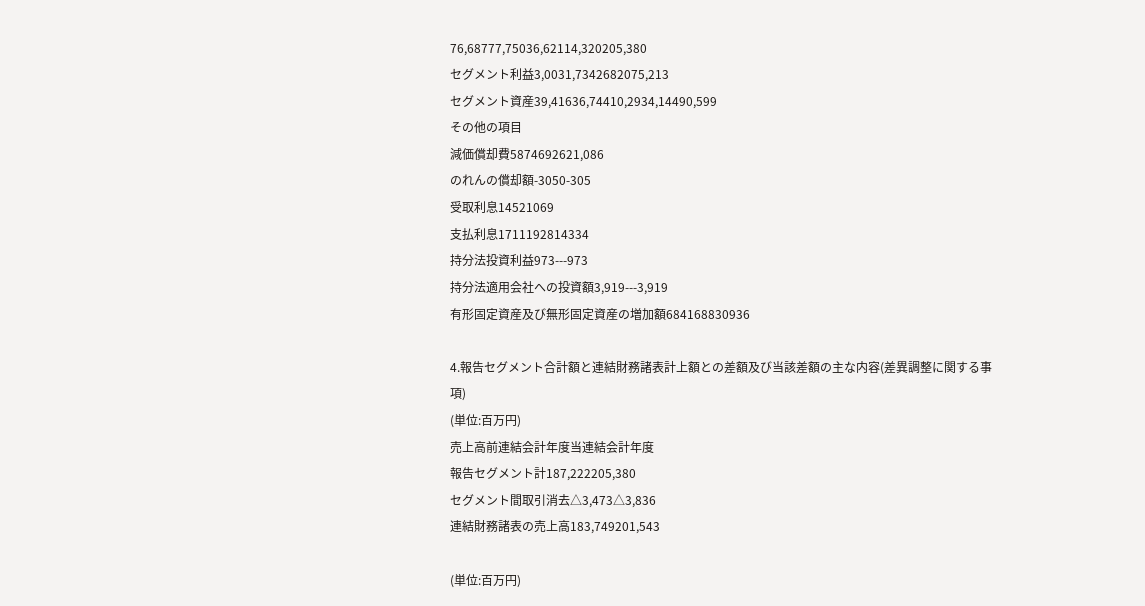76,68777,75036,62114,320205,380
セグメント利益3,0031,7342682075,213
セグメント資産39,41636,74410,2934,14490,599
その他の項目
減価償却費5874692621,086
のれんの償却額-3050-305
受取利息14521069
支払利息1711192814334
持分法投資利益973---973
持分法適用会社への投資額3,919---3,919
有形固定資産及び無形固定資産の増加額684168830936

4.報告セグメント合計額と連結財務諸表計上額との差額及び当該差額の主な内容(差異調整に関する事項)
(単位:百万円)
売上高前連結会計年度当連結会計年度
報告セグメント計187,222205,380
セグメント間取引消去△3,473△3,836
連結財務諸表の売上高183,749201,543

(単位:百万円)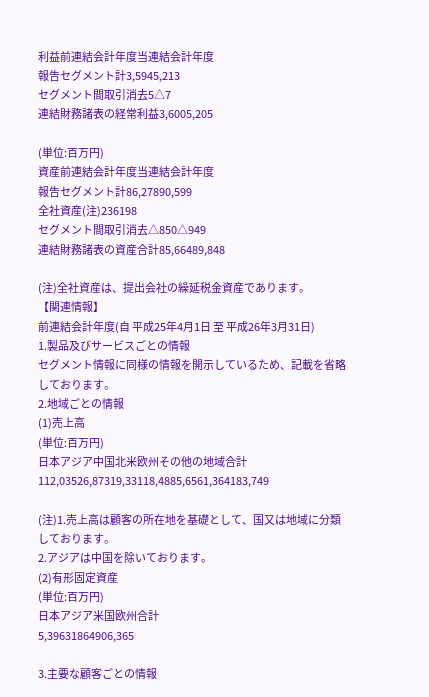利益前連結会計年度当連結会計年度
報告セグメント計3,5945,213
セグメント間取引消去5△7
連結財務諸表の経常利益3,6005,205

(単位:百万円)
資産前連結会計年度当連結会計年度
報告セグメント計86,27890,599
全社資産(注)236198
セグメント間取引消去△850△949
連結財務諸表の資産合計85,66489,848

(注)全社資産は、提出会社の繰延税金資産であります。
【関連情報】
前連結会計年度(自 平成25年4月1日 至 平成26年3月31日)
1.製品及びサービスごとの情報
セグメント情報に同様の情報を開示しているため、記載を省略しております。
2.地域ごとの情報
(1)売上高
(単位:百万円)
日本アジア中国北米欧州その他の地域合計
112,03526,87319,33118,4885,6561,364183,749

(注)1.売上高は顧客の所在地を基礎として、国又は地域に分類しております。
2.アジアは中国を除いております。
(2)有形固定資産
(単位:百万円)
日本アジア米国欧州合計
5,39631864906,365

3.主要な顧客ごとの情報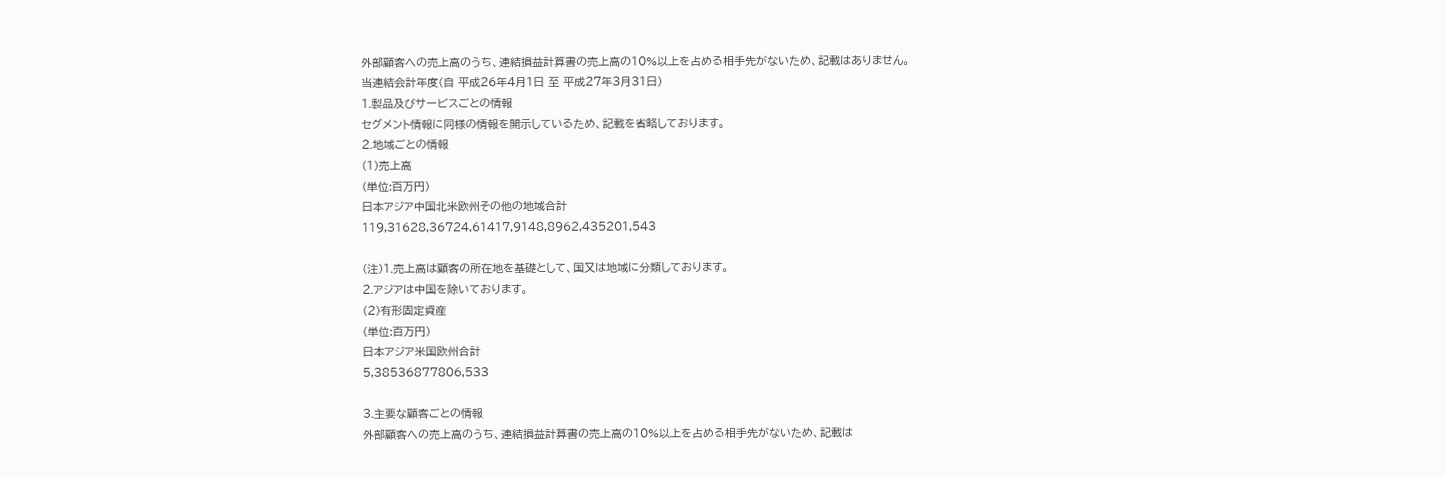外部顧客への売上高のうち、連結損益計算書の売上高の10%以上を占める相手先がないため、記載はありません。
当連結会計年度(自 平成26年4月1日 至 平成27年3月31日)
1.製品及びサービスごとの情報
セグメント情報に同様の情報を開示しているため、記載を省略しております。
2.地域ごとの情報
(1)売上高
(単位:百万円)
日本アジア中国北米欧州その他の地域合計
119,31628,36724,61417,9148,8962,435201,543

(注)1.売上高は顧客の所在地を基礎として、国又は地域に分類しております。
2.アジアは中国を除いております。
(2)有形固定資産
(単位:百万円)
日本アジア米国欧州合計
5,38536877806,533

3.主要な顧客ごとの情報
外部顧客への売上高のうち、連結損益計算書の売上高の10%以上を占める相手先がないため、記載は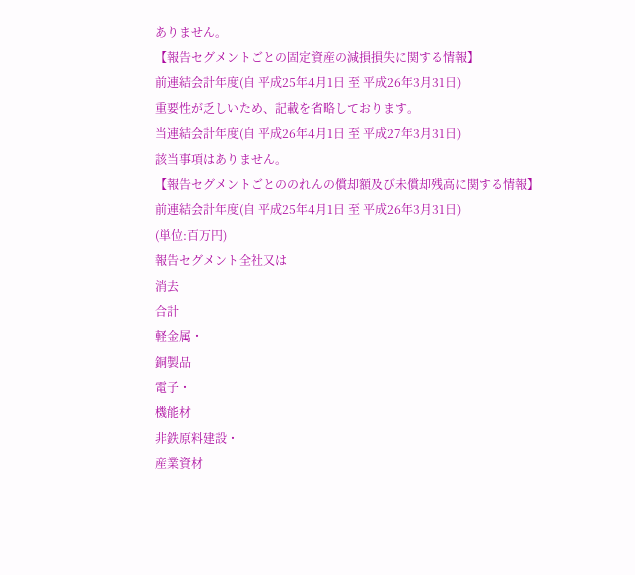ありません。
【報告セグメントごとの固定資産の減損損失に関する情報】
前連結会計年度(自 平成25年4月1日 至 平成26年3月31日)
重要性が乏しいため、記載を省略しております。
当連結会計年度(自 平成26年4月1日 至 平成27年3月31日)
該当事項はありません。
【報告セグメントごとののれんの償却額及び未償却残高に関する情報】
前連結会計年度(自 平成25年4月1日 至 平成26年3月31日)
(単位:百万円)
報告セグメント全社又は
消去
合計
軽金属・
銅製品
電子・
機能材
非鉄原料建設・
産業資材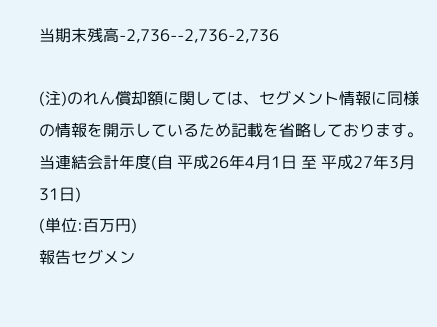当期末残高-2,736--2,736-2,736

(注)のれん償却額に関しては、セグメント情報に同様の情報を開示しているため記載を省略しております。
当連結会計年度(自 平成26年4月1日 至 平成27年3月31日)
(単位:百万円)
報告セグメン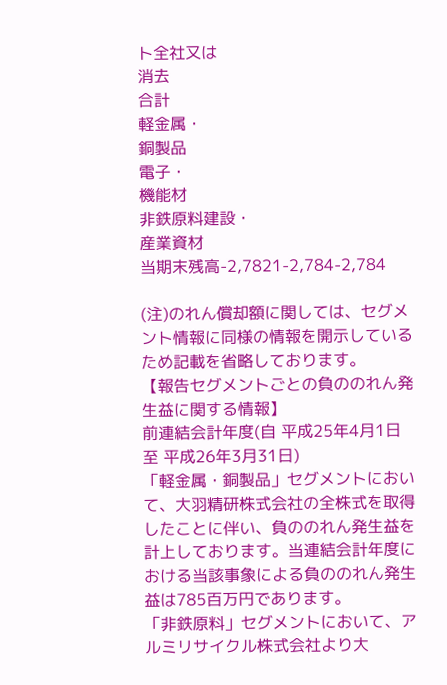ト全社又は
消去
合計
軽金属・
銅製品
電子・
機能材
非鉄原料建設・
産業資材
当期末残高-2,7821-2,784-2,784

(注)のれん償却額に関しては、セグメント情報に同様の情報を開示しているため記載を省略しております。
【報告セグメントごとの負ののれん発生益に関する情報】
前連結会計年度(自 平成25年4月1日 至 平成26年3月31日)
「軽金属・銅製品」セグメントにおいて、大羽精研株式会社の全株式を取得したことに伴い、負ののれん発生益を計上しております。当連結会計年度における当該事象による負ののれん発生益は785百万円であります。
「非鉄原料」セグメントにおいて、アルミリサイクル株式会社より大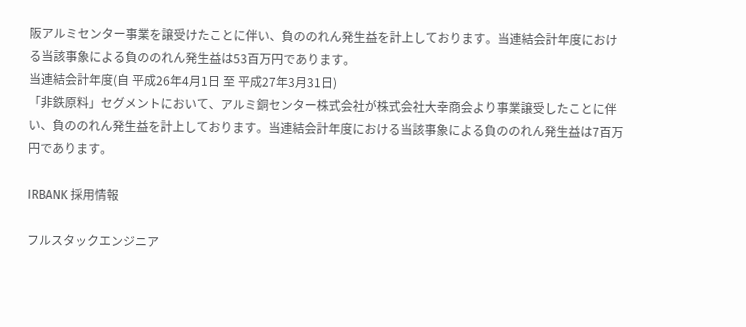阪アルミセンター事業を譲受けたことに伴い、負ののれん発生益を計上しております。当連結会計年度における当該事象による負ののれん発生益は53百万円であります。
当連結会計年度(自 平成26年4月1日 至 平成27年3月31日)
「非鉄原料」セグメントにおいて、アルミ銅センター株式会社が株式会社大幸商会より事業譲受したことに伴い、負ののれん発生益を計上しております。当連結会計年度における当該事象による負ののれん発生益は7百万円であります。

IRBANK 採用情報

フルスタックエンジニア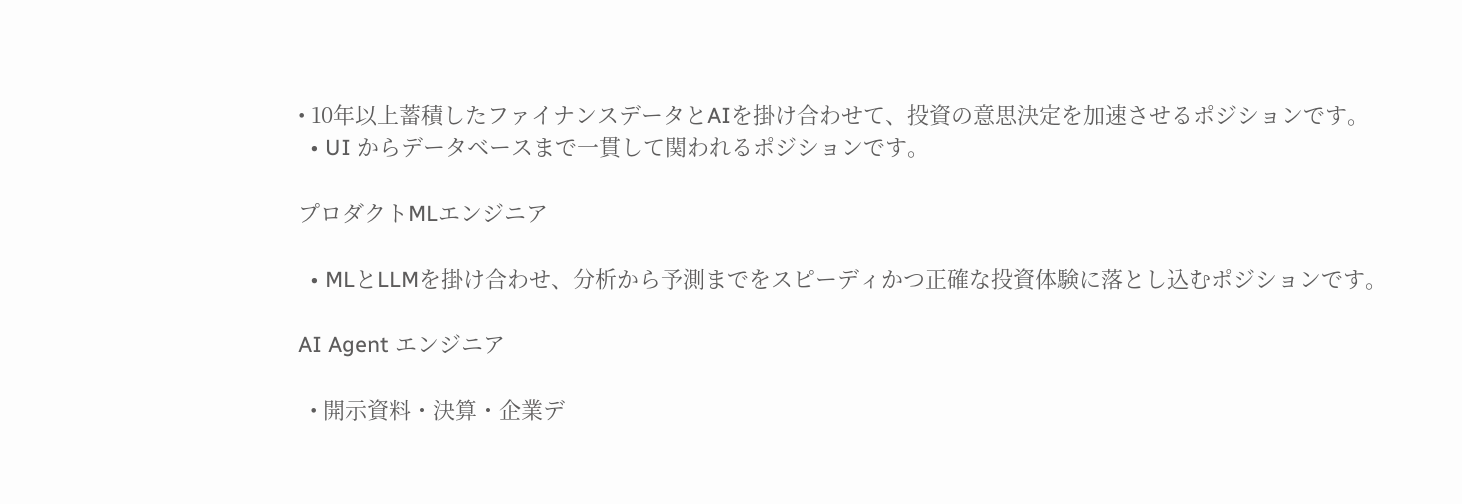• 10年以上蓄積したファイナンスデータとAIを掛け合わせて、投資の意思決定を加速させるポジションです。
  • UI からデータベースまで一貫して関われるポジションです。

プロダクトMLエンジニア

  • MLとLLMを掛け合わせ、分析から予測までをスピーディかつ正確な投資体験に落とし込むポジションです。

AI Agent エンジニア

  • 開示資料・決算・企業デ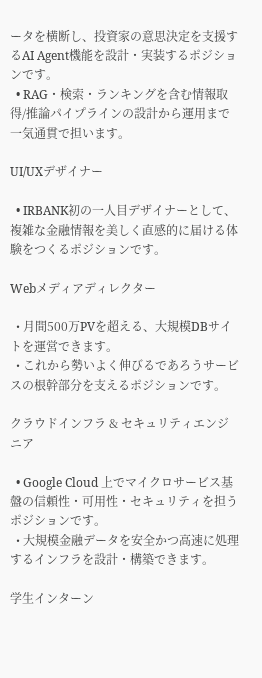ータを横断し、投資家の意思決定を支援するAI Agent機能を設計・実装するポジションです。
  • RAG・検索・ランキングを含む情報取得/推論パイプラインの設計から運用まで一気通貫で担います。

UI/UXデザイナー

  • IRBANK初の一人目デザイナーとして、複雑な金融情報を美しく直感的に届ける体験をつくるポジションです。

Webメディアディレクター

  • 月間500万PVを超える、大規模DBサイトを運営できます。
  • これから勢いよく伸びるであろうサービスの根幹部分を支えるポジションです。

クラウドインフラ & セキュリティエンジニア

  • Google Cloud 上でマイクロサービス基盤の信頼性・可用性・セキュリティを担うポジションです。
  • 大規模金融データを安全かつ高速に処理するインフラを設計・構築できます。

学生インターン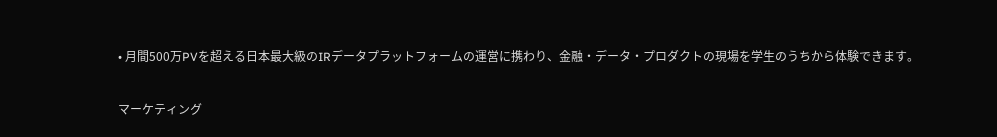• 月間500万PVを超える日本最大級のIRデータプラットフォームの運営に携わり、金融・データ・プロダクトの現場を学生のうちから体験できます。

マーケティング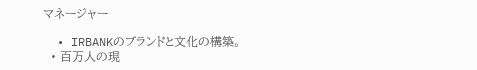マネージャー

  • IRBANKのブランドと文化の構築。
  • 百万人の現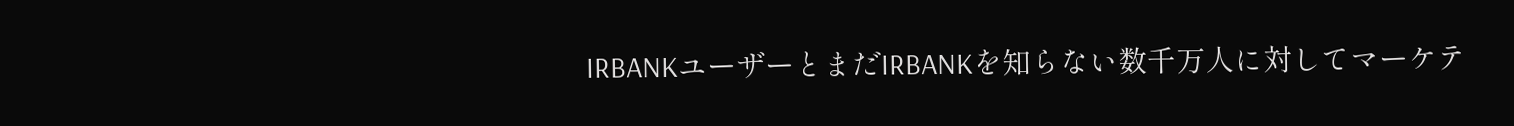IRBANKユーザーとまだIRBANKを知らない数千万人に対してマーケテ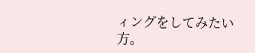ィングをしてみたい方。